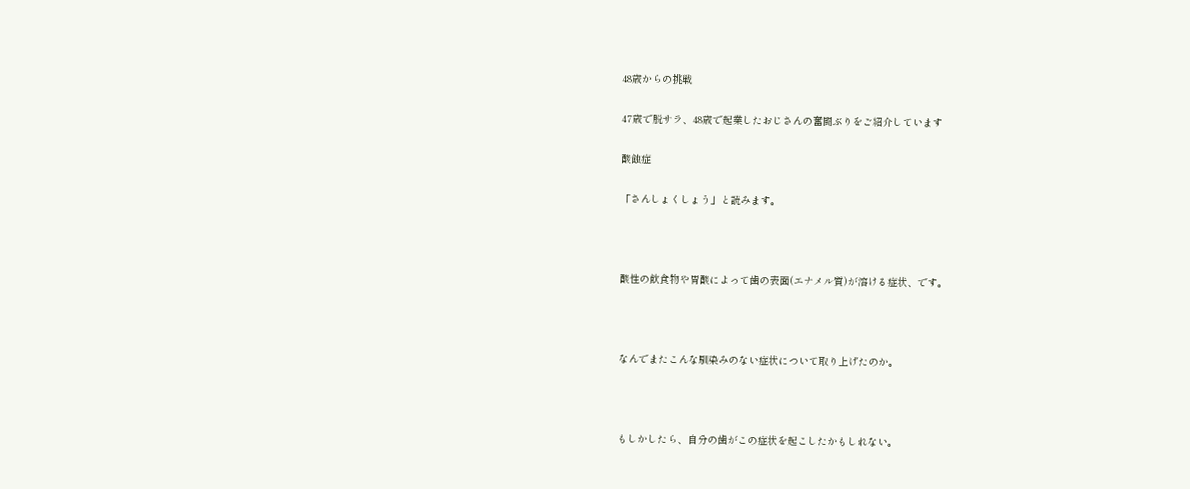48歳からの挑戦

47歳で脱サラ、48歳で起業したおじさんの奮闘ぶりをご紹介しています

酸蝕症

「さんしょくしょう」と読みます。



酸性の飲食物や胃酸によって歯の表面(エナメル質)が溶ける症状、です。



なんでまたこんな馴染みのない症状について取り上げたのか。



もしかしたら、自分の歯がこの症状を起こしたかもしれない。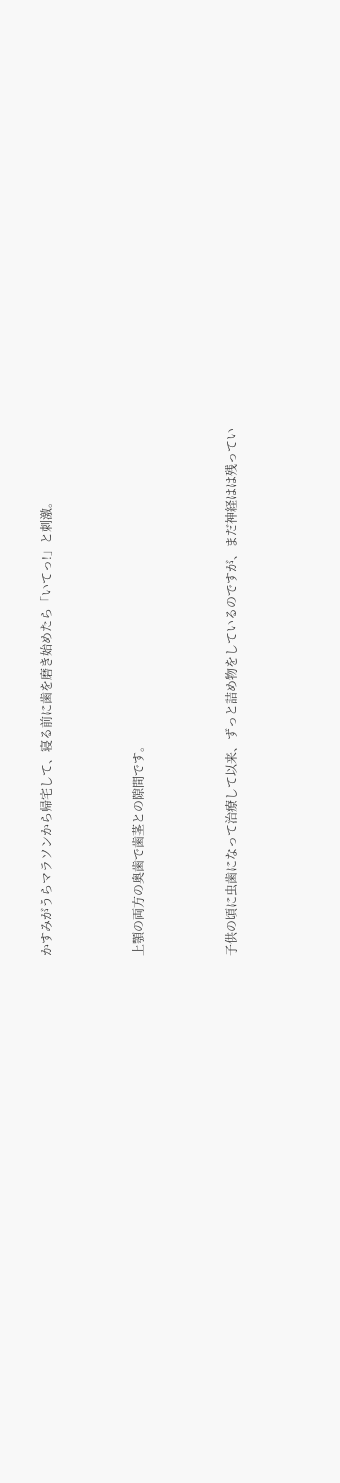かすみがうらマラソンから帰宅して、寝る前に歯を磨き始めたら「いてっ!」と刺激。



上顎の両方の奥歯で歯茎との隙間です。



子供の頃に虫歯になって治療して以来、ずっと詰め物をしているのですが、まだ神経はは残ってい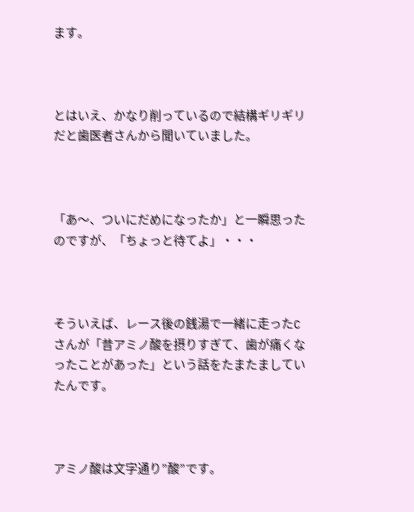ます。



とはいえ、かなり削っているので結構ギリギリだと歯医者さんから聞いていました。



「あ〜、ついにだめになったか」と一瞬思ったのですが、「ちょっと待てよ」・・・



そういえば、レース後の銭湯で一緒に走ったCさんが「昔アミノ酸を摂りすぎて、歯が痛くなったことがあった」という話をたまたましていたんです。



アミノ酸は文字通り”酸”です。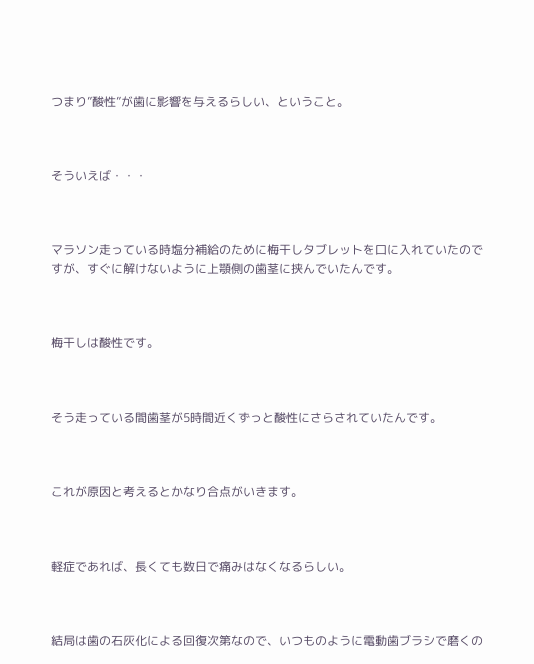つまり”酸性”が歯に影響を与えるらしい、ということ。



そういえば・・・



マラソン走っている時塩分補給のために梅干しタブレットを口に入れていたのですが、すぐに解けないように上顎側の歯茎に挟んでいたんです。



梅干しは酸性です。



そう走っている間歯茎が5時間近くずっと酸性にさらされていたんです。



これが原因と考えるとかなり合点がいきます。



軽症であれば、長くても数日で痛みはなくなるらしい。



結局は歯の石灰化による回復次第なので、いつものように電動歯ブラシで磨くの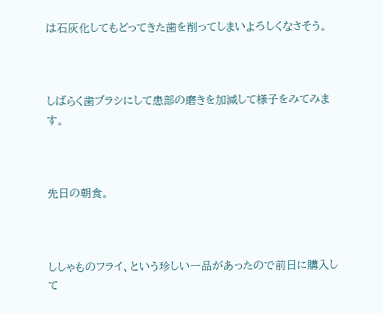は石灰化してもどってきた歯を削ってしまいよろしくなさそう。



しばらく歯ブラシにして患部の磨きを加減して様子をみてみます。



先日の朝食。



ししゃものフライ、という珍しい一品があったので前日に購入して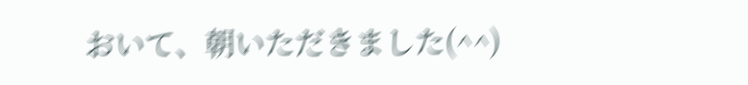おいて、朝いただきました(^^)